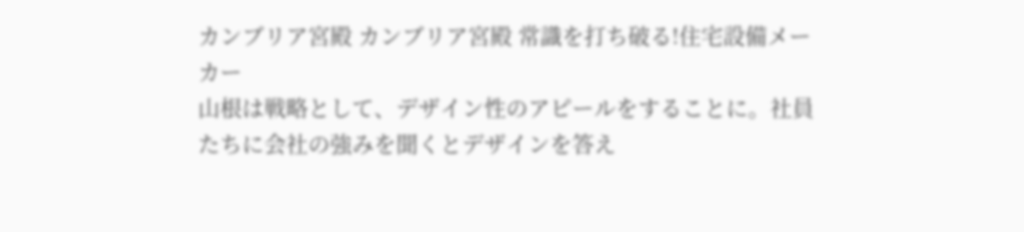カンブリア宮殿 カンブリア宮殿 常識を打ち破る!住宅設備メーカー
山根は戦略として、デザイン性のアピールをすることに。社員たちに会社の強みを聞くとデザインを答え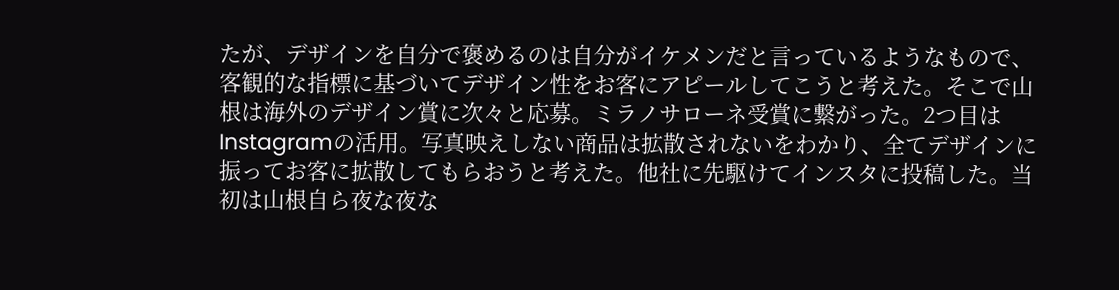たが、デザインを自分で褒めるのは自分がイケメンだと言っているようなもので、客観的な指標に基づいてデザイン性をお客にアピールしてこうと考えた。そこで山根は海外のデザイン賞に次々と応募。ミラノサローネ受賞に繋がった。2つ目はInstagramの活用。写真映えしない商品は拡散されないをわかり、全てデザインに振ってお客に拡散してもらおうと考えた。他社に先駆けてインスタに投稿した。当初は山根自ら夜な夜な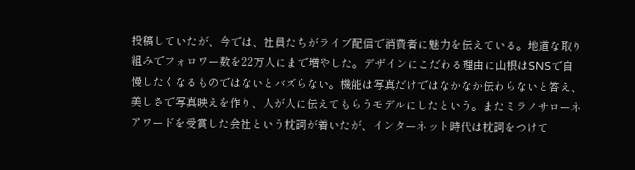投稿していたが、今では、社員たちがライブ配信で消費者に魅力を伝えている。地道な取り組みでフォロワー数を22万人にまで増やした。デザインにこだわる理由に山根はSNSで自慢したくなるものではないとバズらない。機能は写真だけではなかなか伝わらないと答え、美しさで写真映えを作り、人が人に伝えてもらうモデルにしたという。またミラノサローネアワードを受賞した会社という枕詞が着いたが、インターネット時代は枕詞をつけて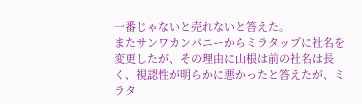一番じゃないと売れないと答えた。
またサンワカンパニーからミラタップに社名を変更したが、その理由に山根は前の社名は長く、視認性が明らかに悪かったと答えたが、ミラタ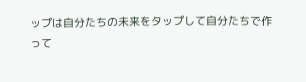ップは自分たちの未来をタップして自分たちで作って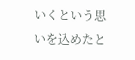いくという思いを込めたと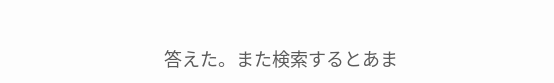答えた。また検索するとあま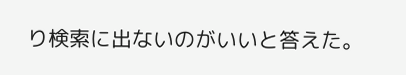り検索に出ないのがいいと答えた。